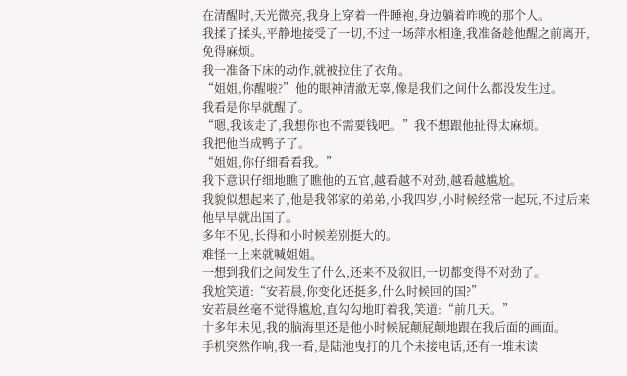在清醒时,天光微亮,我身上穿着一件睡袍,身边躺着昨晚的那个人。
我揉了揉头,平静地接受了一切,不过一场萍水相逢,我准备趁他醒之前离开,免得麻烦。
我一准备下床的动作,就被拉住了衣角。
“姐姐,你醒啦?”他的眼神清澈无辜,像是我们之间什么都没发生过。
我看是你早就醒了。
“嗯,我该走了,我想你也不需要钱吧。”我不想跟他扯得太麻烦。
我把他当成鸭子了。
“姐姐,你仔细看看我。”
我下意识仔细地瞧了瞧他的五官,越看越不对劲,越看越尴尬。
我貌似想起来了,他是我邻家的弟弟,小我四岁,小时候经常一起玩,不过后来他早早就出国了。
多年不见,长得和小时候差别挺大的。
难怪一上来就喊姐姐。
一想到我们之间发生了什么,还来不及叙旧,一切都变得不对劲了。
我尬笑道:“安若晨,你变化还挺多,什么时候回的国?”
安若晨丝毫不觉得尴尬,直勾勾地盯着我,笑道:“前几天。”
十多年未见,我的脑海里还是他小时候屁颠屁颠地跟在我后面的画面。
手机突然作响,我一看,是陆池曳打的几个未接电话,还有一堆未读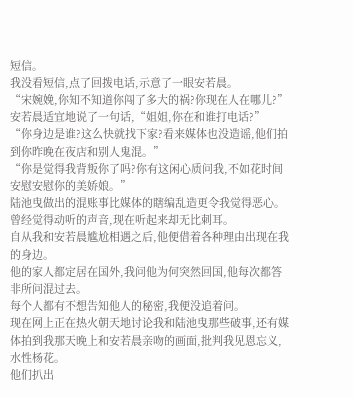短信。
我没看短信,点了回拨电话,示意了一眼安若晨。
“宋婉娩,你知不知道你闯了多大的祸?你现在人在哪儿?”
安若晨适宜地说了一句话,“姐姐,你在和谁打电话?”
“你身边是谁?这么快就找下家?看来媒体也没造谣,他们拍到你昨晚在夜店和别人鬼混。”
“你是觉得我背叛你了吗?你有这闲心质问我,不如花时间安慰安慰你的美娇娘。”
陆池曳做出的混账事比媒体的瞎编乱造更令我觉得恶心。
曾经觉得动听的声音,现在听起来却无比刺耳。
自从我和安若晨尴尬相遇之后,他便借着各种理由出现在我的身边。
他的家人都定居在国外,我问他为何突然回国,他每次都答非所问混过去。
每个人都有不想告知他人的秘密,我便没追着问。
现在网上正在热火朝天地讨论我和陆池曳那些破事,还有媒体拍到我那天晚上和安若晨亲吻的画面,批判我见恩忘义,水性杨花。
他们扒出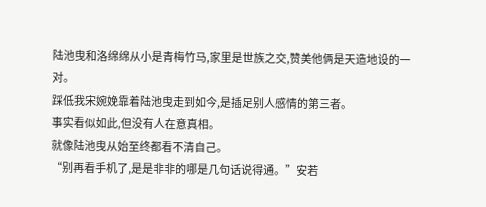陆池曳和洛绵绵从小是青梅竹马,家里是世族之交,赞美他俩是天造地设的一对。
踩低我宋婉娩靠着陆池曳走到如今,是插足别人感情的第三者。
事实看似如此,但没有人在意真相。
就像陆池曳从始至终都看不清自己。
“别再看手机了,是是非非的哪是几句话说得通。”安若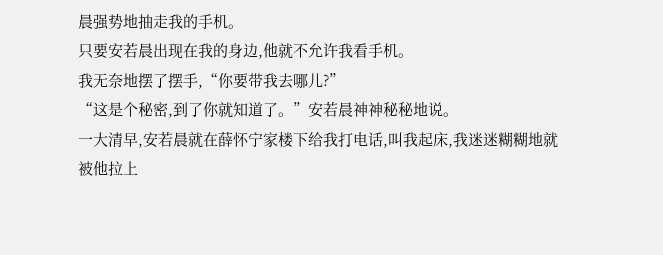晨强势地抽走我的手机。
只要安若晨出现在我的身边,他就不允许我看手机。
我无奈地摆了摆手,“你要带我去哪儿?”
“这是个秘密,到了你就知道了。”安若晨神神秘秘地说。
一大清早,安若晨就在薛怀宁家楼下给我打电话,叫我起床,我迷迷糊糊地就被他拉上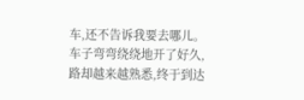车,还不告诉我要去哪儿。
车子弯弯绕绕地开了好久,路却越来越熟悉,终于到达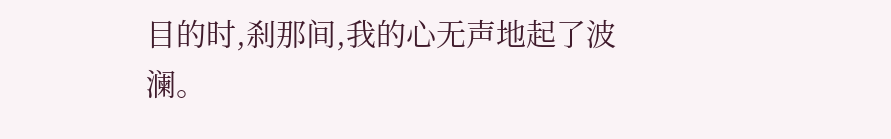目的时,刹那间,我的心无声地起了波澜。